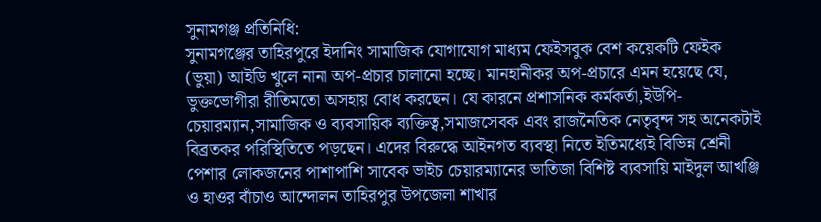সুনামগঞ্জ প্রতিনিধি:
সুনামগঞ্জের তাহিরপুরে ইদানিং সামাজিক যোগাযোগ মাধ্যম ফেইসবুক বেশ কয়েকটি ফেইক (ভুয়া) আইডি খুলে নানা অপ-প্রচার চালানো হচ্ছে। মানহানীকর অপ-প্রচারে এমন হয়েছে যে, ভুক্তভোগীরা রীতিমতো অসহায় বোধ করছেন। যে কারনে প্রশাসনিক কর্মকর্তা,ইউপি-চেয়ারম্যান,সামাজিক ও ব্যবসায়িক ব্যক্তিত্ব,সমাজসেবক এবং রাজনৈতিক নেতৃবৃন্দ সহ অনেকটাই বিব্রতকর পরিস্থিতিতে পড়ছেন। এদের বিরুদ্ধে আইনগত ব্যবস্থা নিতে ইতিমধ্যেই বিভিন্ন শ্রেনী পেশার লোকজনের পাশাপাশি সাবেক ভাইচ চেয়ারম্যানের ভাতিজা বিশিষ্ট ব্যবসায়ি মাইদুল আখঞ্জি ও হাওর বাঁচাও আন্দোলন তাহিরপুর উপজেলা শাখার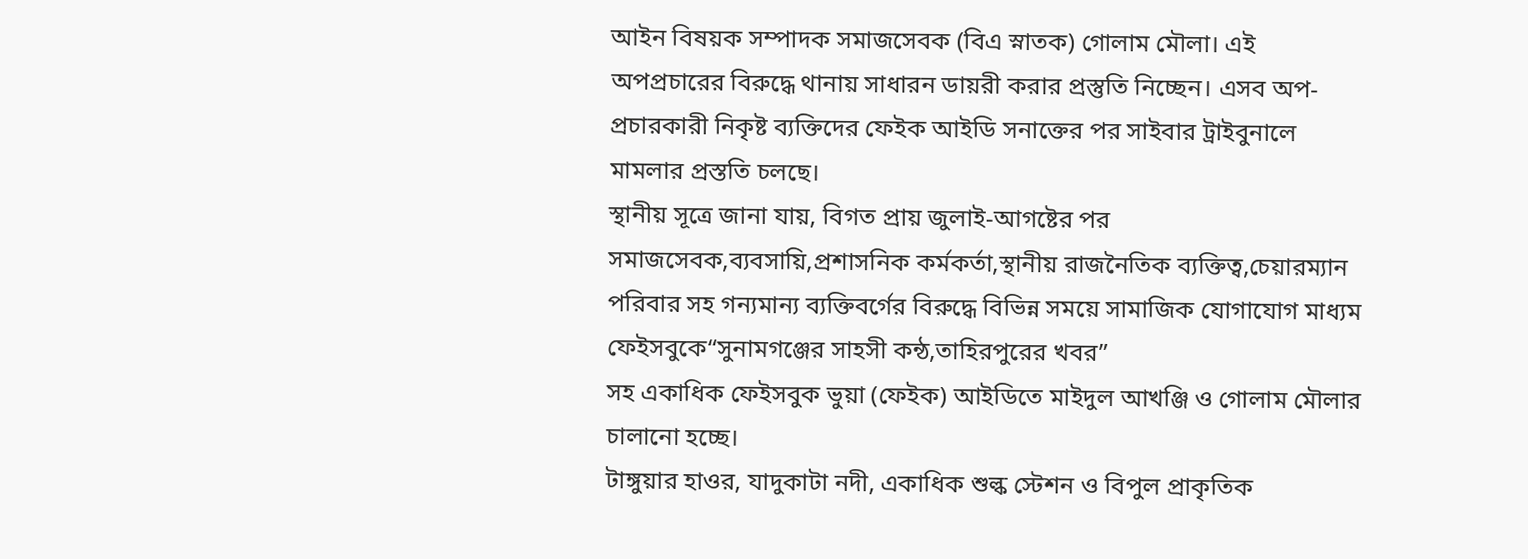আইন বিষয়ক সম্পাদক সমাজসেবক (বিএ স্নাতক) গোলাম মৌলা। এই অপপ্রচারের বিরুদ্ধে থানায় সাধারন ডায়রী করার প্রস্তুতি নিচ্ছেন। এসব অপ-প্রচারকারী নিকৃষ্ট ব্যক্তিদের ফেইক আইডি সনাক্তের পর সাইবার ট্রাইবুনালে মামলার প্রস্ততি চলছে।
স্থানীয় সূত্রে জানা যায়, বিগত প্রায় জুলাই-আগষ্টের পর সমাজসেবক,ব্যবসায়ি,প্রশাসনিক কর্মকর্তা,স্থানীয় রাজনৈতিক ব্যক্তিত্ব,চেয়ারম্যান পরিবার সহ গন্যমান্য ব্যক্তিবর্গের বিরুদ্ধে বিভিন্ন সময়ে সামাজিক যোগাযোগ মাধ্যম ফেইসবুকে“সুনামগঞ্জের সাহসী কন্ঠ,তাহিরপুরের খবর”
সহ একাধিক ফেইসবুক ভুয়া (ফেইক) আইডিতে মাইদুল আখঞ্জি ও গোলাম মৌলার চালানো হচ্ছে।
টাঙ্গুয়ার হাওর, যাদুকাটা নদী, একাধিক শুল্ক স্টেশন ও বিপুল প্রাকৃতিক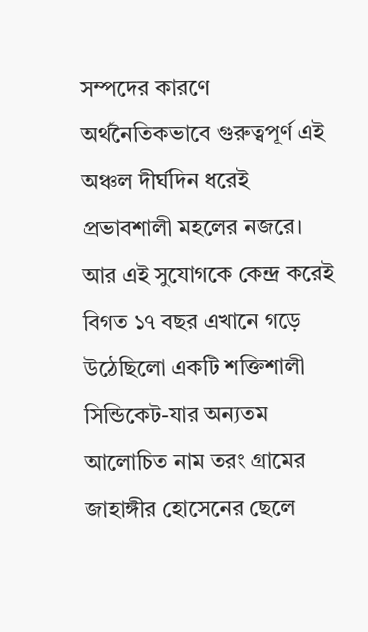সম্পদের কারণে অর্থনৈতিকভাবে গুরুত্বপূর্ণ এই অঞ্চল দীর্ঘদিন ধরেই প্রভাবশালী মহলের নজরে। আর এই সুযোগকে কেন্দ্র করেই বিগত ১৭ বছর এখানে গড়ে উঠেছিলো একটি শক্তিশালী সিন্ডিকেট-যার অন্যতম আলোচিত নাম তরং গ্রামের জাহাঙ্গীর হোসেনের ছেলে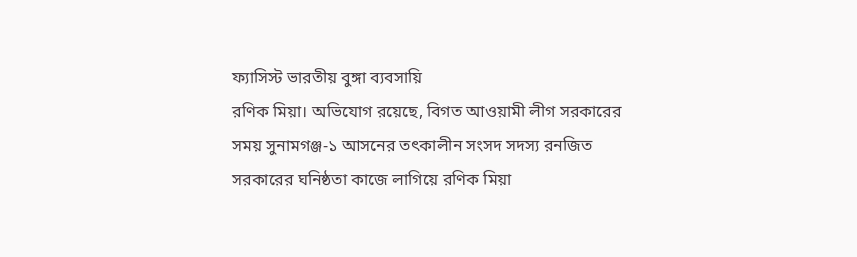ফ্যাসিস্ট ভারতীয় বুঙ্গা ব্যবসায়ি
রণিক মিয়া। অভিযোগ রয়েছে, বিগত আওয়ামী লীগ সরকারের সময় সুনামগঞ্জ-১ আসনের তৎকালীন সংসদ সদস্য রনজিত সরকারের ঘনিষ্ঠতা কাজে লাগিয়ে রণিক মিয়া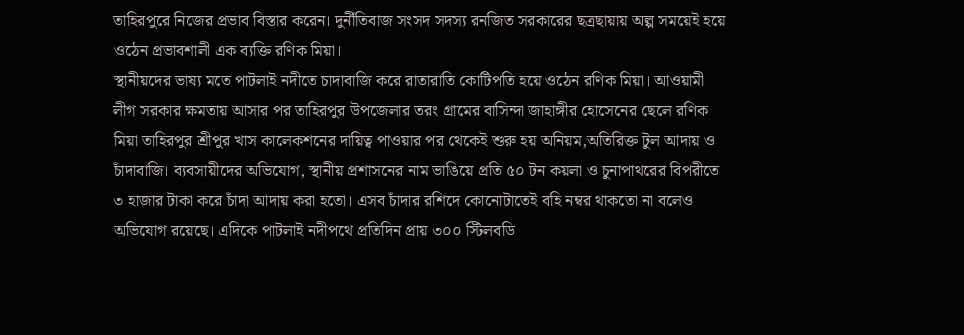তাহিরপুরে নিজের প্রভাব বিস্তার করেন। দুর্নীতিবাজ সংসদ সদস্য রনজিত সরকারের ছত্রছায়ায় অল্প সময়েই হয়ে ওঠেন প্রভাবশালী এক ব্যক্তি রণিক মিয়া।
স্থানীয়দের ভাষ্য মতে পাটলাই নদীতে চাদাবাজি করে রাতারাতি কোটিপতি হয়ে ওঠেন রণিক মিয়া। আওয়ামী লীগ সরকার ক্ষমতায় আসার পর তাহিরপুর উপজেলার তরং গ্রামের বাসিন্দা জাহাঙ্গীর হোসেনের ছেলে রণিক মিয়া তাহিরপুর শ্রীপুর খাস কালেকশনের দায়িত্ব পাওয়ার পর থেকেই শুরু হয় অনিয়ম,অতিরিক্ত টুল আদায় ও চাঁদাবাজি। ব্যবসায়ীদের অভিযোগ, স্থানীয় প্রশাসনের নাম ভাঙিয়ে প্রতি ৫০ টন কয়লা ও চুনাপাথরের বিপরীতে ৩ হাজার টাকা করে চাঁদা আদায় করা হতো। এসব চাঁদার রশিদে কোনোটাতেই বহি নম্বর থাকতো না বলেও অভিযোগ রয়েছে। এদিকে পাটলাই নদীপথে প্রতিদিন প্রায় ৩০০ স্টিলবডি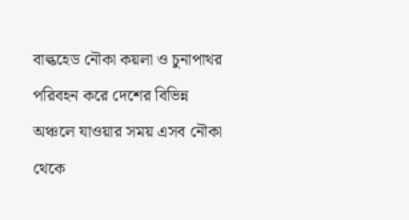বাল্কহেড নৌকা কয়লা ও চুনাপাথর পরিবহন করে দেশের বিভিন্ন অঞ্চলে যাওয়ার সময় এসব নৌকা থেকে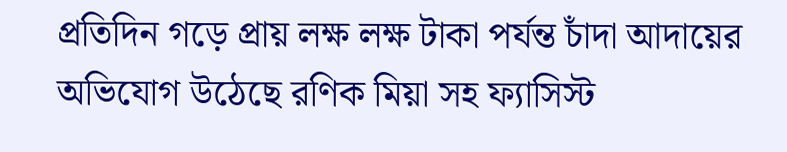প্রতিদিন গড়ে প্রায় লক্ষ লক্ষ টাকা পর্যন্ত চাঁদা আদায়ের অভিযোগ উঠেছে রণিক মিয়া সহ ফ্যাসিস্ট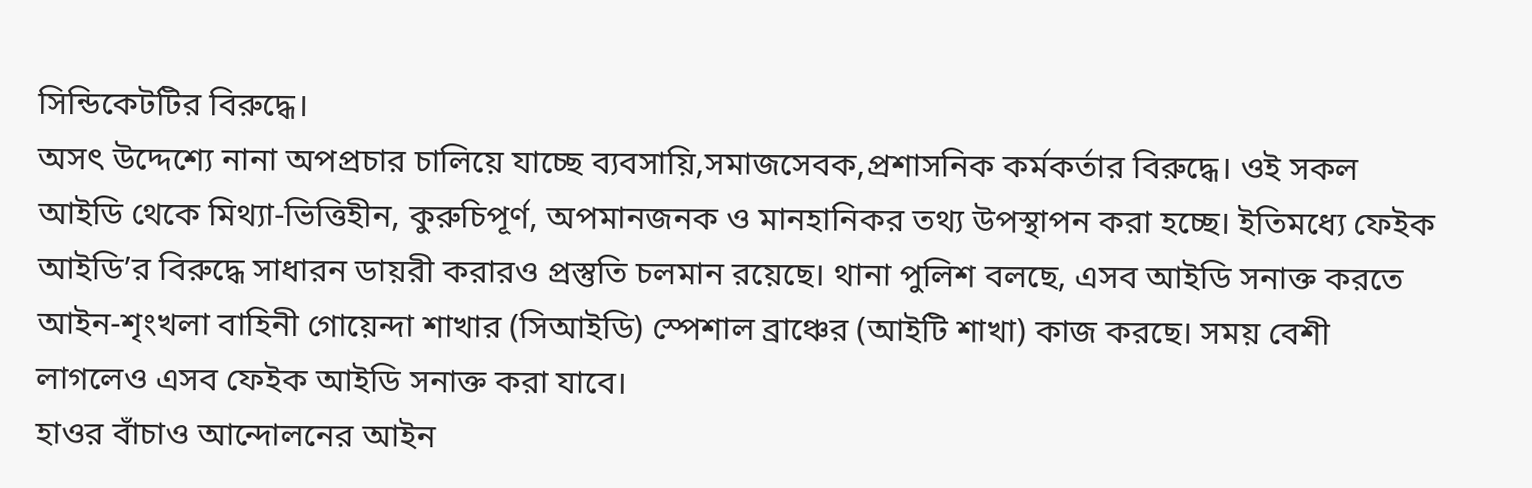সিন্ডিকেটটির বিরুদ্ধে।
অসৎ উদ্দেশ্যে নানা অপপ্রচার চালিয়ে যাচ্ছে ব্যবসায়ি,সমাজসেবক,প্রশাসনিক কর্মকর্তার বিরুদ্ধে। ওই সকল আইডি থেকে মিথ্যা-ভিত্তিহীন, কুরুচিপূর্ণ, অপমানজনক ও মানহানিকর তথ্য উপস্থাপন করা হচ্ছে। ইতিমধ্যে ফেইক আইডি’র বিরুদ্ধে সাধারন ডায়রী করারও প্রস্তুতি চলমান রয়েছে। থানা পুলিশ বলছে, এসব আইডি সনাক্ত করতে আইন-শৃংখলা বাহিনী গোয়েন্দা শাখার (সিআইডি) স্পেশাল ব্রাঞ্চের (আইটি শাখা) কাজ করছে। সময় বেশী লাগলেও এসব ফেইক আইডি সনাক্ত করা যাবে।
হাওর বাঁচাও আন্দোলনের আইন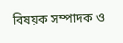বিষয়ক সম্পাদক ও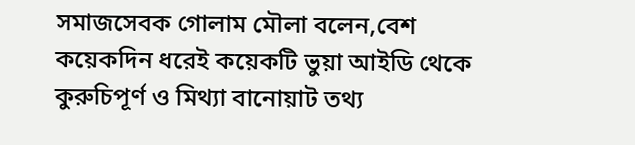সমাজসেবক গোলাম মৌলা বলেন,বেশ কয়েকদিন ধরেই কয়েকটি ভুয়া আইডি থেকে কুরুচিপূর্ণ ও মিথ্যা বানোয়াট তথ্য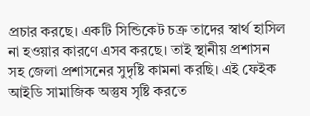প্রচার করছে। একটি সিন্ডিকেট চক্র তাদের স্বার্থ হাসিল না হওয়ার কারণে এসব করছে। তাই স্থানীয় প্রশাসন সহ জেলা প্রশাসনের সুদৃষ্টি কামনা করছি। এই ফেইক আইডি সামাজিক অস্তুষ সৃষ্টি করতে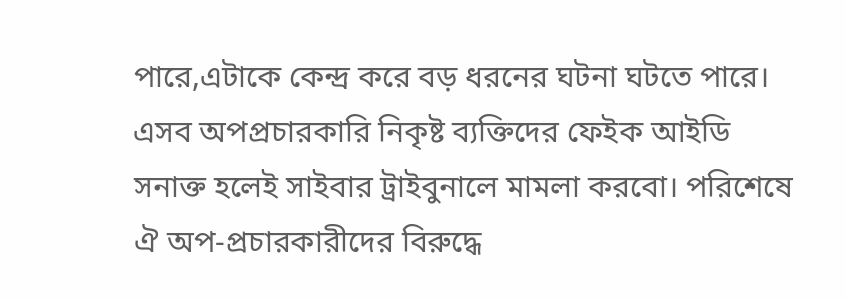পারে,এটাকে কেন্দ্র করে বড় ধরনের ঘটনা ঘটতে পারে। এসব অপপ্রচারকারি নিকৃষ্ট ব্যক্তিদের ফেইক আইডি সনাক্ত হলেই সাইবার ট্রাইবুনালে মামলা করবো। পরিশেষে ঐ অপ-প্রচারকারীদের বিরুদ্ধে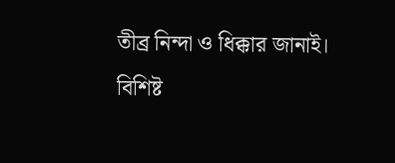তীব্র নিন্দা ও ধিক্কার জানাই।
বিশিষ্ট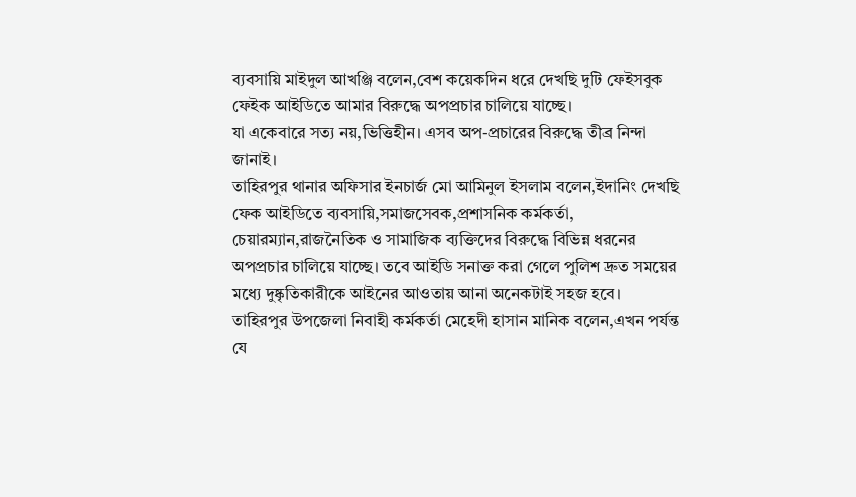ব্যবসায়ি মাইদুল আখঞ্জি বলেন,বেশ কয়েকদিন ধরে দেখছি দুটি ফেইসবুক ফেইক আইডিতে আমার বিরুদ্ধে অপপ্রচার চালিয়ে যাচ্ছে।
যা একেবারে সত্য নয়,ভিত্তিহীন। এসব অপ-প্রচারের বিরুদ্ধে তীব্র নিন্দা জানাই।
তাহিরপুর থানার অফিসার ইনচার্জ মো আমিনুল ইসলাম বলেন,ইদানিং দেখছি ফেক আইডিতে ব্যবসায়ি,সমাজসেবক,প্রশাসনিক কর্মকর্তা, চেয়ারম্যান,রাজনৈতিক ও সামাজিক ব্যক্তিদের বিরুদ্ধে বিভিন্ন ধরনের অপপ্রচার চালিয়ে যাচ্ছে। তবে আইডি সনাক্ত করা গেলে পুলিশ দ্রুত সময়ের মধ্যে দুষ্কৃতিকারীকে আইনের আওতায় আনা অনেকটাই সহজ হবে।
তাহিরপুর উপজেলা নিবাহী কর্মকর্তা মেহেদী হাসান মানিক বলেন,এখন পর্যন্ত যে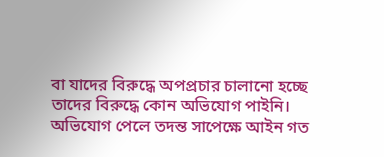বা যাদের বিরুদ্ধে অপপ্রচার চালানো হচ্ছে তাদের বিরুদ্ধে কোন অভিযোগ পাইনি। অভিযোগ পেলে তদন্ত সাপেক্ষে আইন গত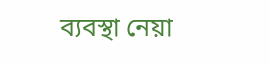ব্যবস্থা নেয়া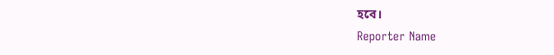হবে।
Reporter Name